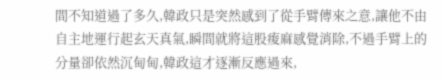間不知道過了多久,韓政只是突然感到了從手臂傳來之意,讓他不由自主地運行起玄天真氣,瞬間就將這股痠麻感覺消除,不過手臂上的分量卻依然沉甸甸,韓政這才逐漸反應過來,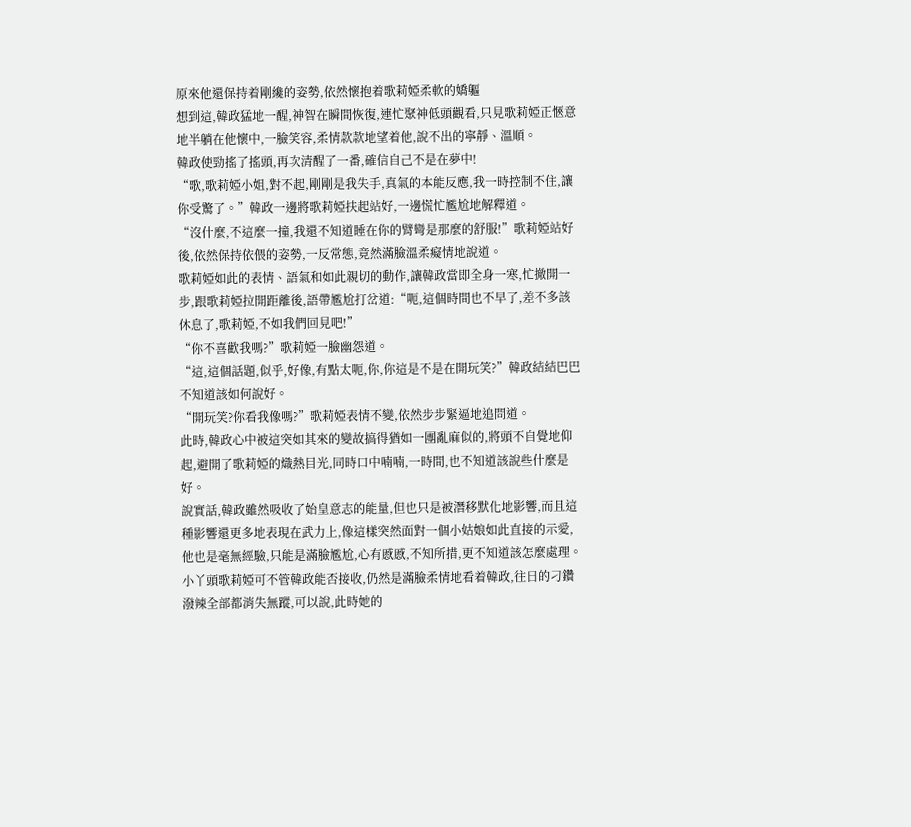原來他還保持着剛纔的姿勢,依然懷抱着歌莉婭柔軟的嬌軀
想到這,韓政猛地一醒,神智在瞬間恢復,連忙聚神低頭觀看,只見歌莉婭正愜意地半躺在他懷中,一臉笑容,柔情款款地望着他,說不出的寧靜、溫順。
韓政使勁搖了搖頭,再次清醒了一番,確信自己不是在夢中!
“歌,歌莉婭小姐,對不起,剛剛是我失手,真氣的本能反應,我一時控制不住,讓你受驚了。”韓政一邊將歌莉婭扶起站好,一邊慌忙尷尬地解釋道。
“沒什麼,不這麼一撞,我還不知道睡在你的臂彎是那麼的舒服!”歌莉婭站好後,依然保持依偎的姿勢,一反常態,竟然滿臉溫柔癡情地說道。
歌莉婭如此的表情、語氣和如此親切的動作,讓韓政當即全身一寒,忙撤開一步,跟歌莉婭拉開距離後,語帶尷尬打岔道:“呃,這個時間也不早了,差不多該休息了,歌莉婭,不如我們回見吧!”
“你不喜歡我嗎?”歌莉婭一臉幽怨道。
“這,這個話題,似乎,好像,有點太呃,你,你這是不是在開玩笑?”韓政結結巴巴不知道該如何說好。
“開玩笑?你看我像嗎?”歌莉婭表情不變,依然步步緊逼地追問道。
此時,韓政心中被這突如其來的變故搞得猶如一團亂麻似的,將頭不自覺地仰起,避開了歌莉婭的熾熱目光,同時口中喃喃,一時間,也不知道該說些什麼是好。
說實話,韓政雖然吸收了始皇意志的能量,但也只是被潛移默化地影響,而且這種影響還更多地表現在武力上,像這樣突然面對一個小姑娘如此直接的示愛,他也是毫無經驗,只能是滿臉尷尬,心有慼慼,不知所措,更不知道該怎麼處理。
小丫頭歌莉婭可不管韓政能否接收,仍然是滿臉柔情地看着韓政,往日的刁鑽潑辣全部都消失無蹤,可以說,此時她的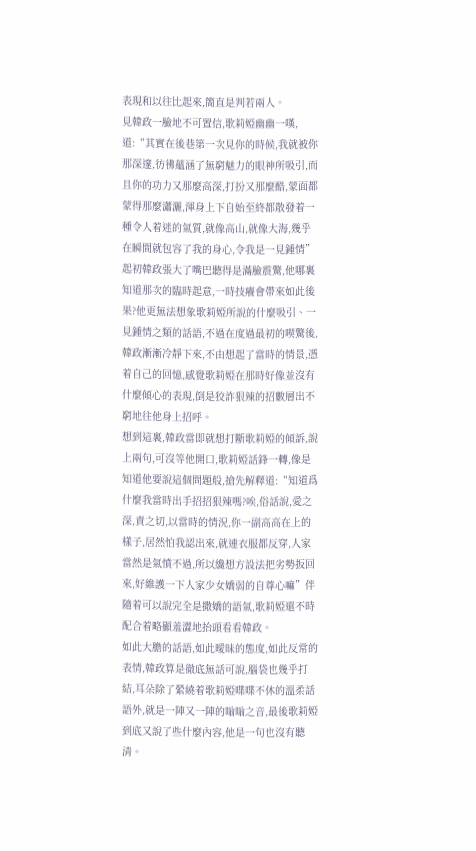表現和以往比起來,簡直是判若兩人。
見韓政一臉地不可置信,歌莉婭幽幽一嘆,道:“其實在後巷第一次見你的時候,我就被你那深邃,彷彿蘊涵了無窮魅力的眼神所吸引,而且你的功力又那麼高深,打扮又那麼酷,蒙面都蒙得那麼瀟灑,渾身上下自始至終都散發着一種令人着迷的氣質,就像高山,就像大海,幾乎在瞬間就包容了我的身心,令我是一見鍾情”
起初韓政張大了嘴巴聽得是滿臉震驚,他哪裏知道那次的臨時起意,一時技癢會帶來如此後果?他更無法想象歌莉婭所說的什麼吸引、一見鍾情之類的話語,不過在度過最初的喫驚後,韓政漸漸冷靜下來,不由想起了當時的情景,憑着自己的回憶,感覺歌莉婭在那時好像並沒有什麼傾心的表現,倒是狡詐狠辣的招數層出不窮地往他身上招呼。
想到這裏,韓政當即就想打斷歌莉婭的傾訴,說上兩句,可沒等他開口,歌莉婭話鋒一轉,像是知道他要說這個問題般,搶先解釋道:“知道爲什麼我當時出手招招狠辣嗎?唉,俗話說,愛之深,責之切,以當時的情況,你一副高高在上的樣子,居然怕我認出來,就連衣服都反穿,人家當然是氣憤不過,所以纔想方設法把劣勢扳回來,好維護一下人家少女嬌弱的自尊心嘛”伴隨着可以說完全是撒嬌的語氣,歌莉婭還不時配合着略顯羞澀地抬頭看看韓政。
如此大膽的話語,如此曖昧的態度,如此反常的表情,韓政算是徹底無話可說,腦袋也幾乎打結,耳朵除了縈繞着歌莉婭喋喋不休的溫柔話語外,就是一陣又一陣的嗡嗡之音,最後歌莉婭到底又說了些什麼內容,他是一句也沒有聽清。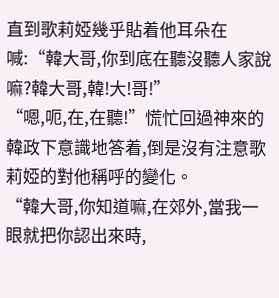直到歌莉婭幾乎貼着他耳朵在喊:“韓大哥,你到底在聽沒聽人家說嘛?韓大哥,韓!大!哥!”
“嗯,呃,在,在聽!”慌忙回過神來的韓政下意識地答着,倒是沒有注意歌莉婭的對他稱呼的變化。
“韓大哥,你知道嘛,在郊外,當我一眼就把你認出來時,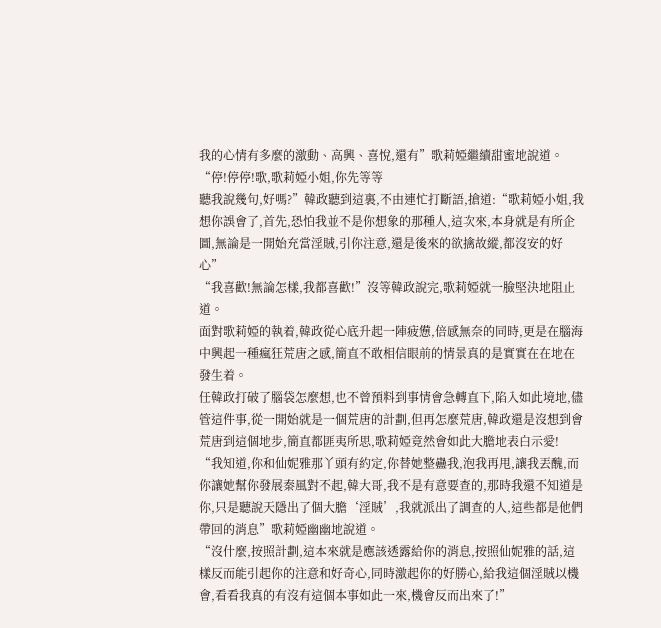我的心情有多麼的激動、高興、喜悅,還有”歌莉婭繼續甜蜜地說道。
“停!停停!歌,歌莉婭小姐,你先等等
聽我說幾句,好嗎?”韓政聽到這裏,不由連忙打斷語,搶道:“歌莉婭小姐,我想你誤會了,首先,恐怕我並不是你想象的那種人,這次來,本身就是有所企圖,無論是一開始充當淫賊,引你注意,還是後來的欲擒故縱,都沒安的好心”
“我喜歡!無論怎樣,我都喜歡!”沒等韓政說完,歌莉婭就一臉堅決地阻止道。
面對歌莉婭的執着,韓政從心底升起一陣疲憊,倍感無奈的同時,更是在腦海中興起一種瘋狂荒唐之感,簡直不敢相信眼前的情景真的是實實在在地在發生着。
任韓政打破了腦袋怎麼想,也不曾預料到事情會急轉直下,陷入如此境地,儘管這件事,從一開始就是一個荒唐的計劃,但再怎麼荒唐,韓政還是沒想到會荒唐到這個地步,簡直都匪夷所思,歌莉婭竟然會如此大膽地表白示愛!
“我知道,你和仙妮雅那丫頭有約定,你替她整蠱我,泡我再甩,讓我丟醜,而你讓她幫你發展秦風對不起,韓大哥,我不是有意要查的,那時我還不知道是你,只是聽說天隱出了個大膽‘淫賊’,我就派出了調查的人,這些都是他們帶回的消息”歌莉婭幽幽地說道。
“沒什麼,按照計劃,這本來就是應該透露給你的消息,按照仙妮雅的話,這樣反而能引起你的注意和好奇心,同時激起你的好勝心,給我這個淫賊以機會,看看我真的有沒有這個本事如此一來,機會反而出來了!”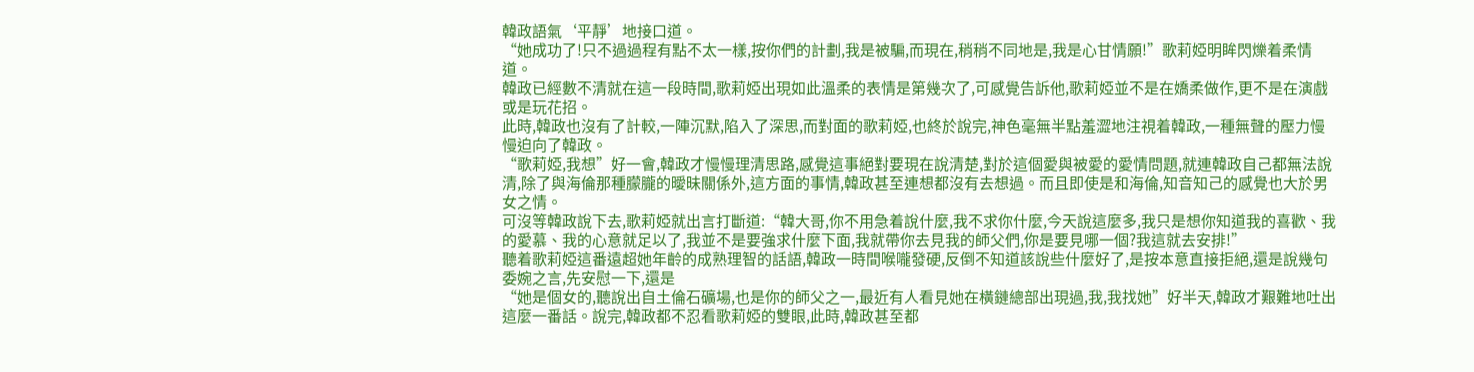韓政語氣‘平靜’地接口道。
“她成功了!只不過過程有點不太一樣,按你們的計劃,我是被騙,而現在,稍稍不同地是,我是心甘情願!”歌莉婭明眸閃爍着柔情道。
韓政已經數不清就在這一段時間,歌莉婭出現如此溫柔的表情是第幾次了,可感覺告訴他,歌莉婭並不是在嬌柔做作,更不是在演戲或是玩花招。
此時,韓政也沒有了計較,一陣沉默,陷入了深思,而對面的歌莉婭,也終於說完,神色毫無半點羞澀地注視着韓政,一種無聲的壓力慢慢迫向了韓政。
“歌莉婭,我想”好一會,韓政才慢慢理清思路,感覺這事絕對要現在說清楚,對於這個愛與被愛的愛情問題,就連韓政自己都無法說清,除了與海倫那種朦朧的曖昧關係外,這方面的事情,韓政甚至連想都沒有去想過。而且即使是和海倫,知音知己的感覺也大於男女之情。
可沒等韓政說下去,歌莉婭就出言打斷道:“韓大哥,你不用急着說什麼,我不求你什麼,今天說這麼多,我只是想你知道我的喜歡、我的愛慕、我的心意就足以了,我並不是要強求什麼下面,我就帶你去見我的師父們,你是要見哪一個?我這就去安排!”
聽着歌莉婭這番遠超她年齡的成熟理智的話語,韓政一時間喉嚨發硬,反倒不知道該說些什麼好了,是按本意直接拒絕,還是說幾句委婉之言,先安慰一下,還是
“她是個女的,聽說出自土倫石礦場,也是你的師父之一,最近有人看見她在橫鏈總部出現過,我,我找她”好半天,韓政才艱難地吐出這麼一番話。說完,韓政都不忍看歌莉婭的雙眼,此時,韓政甚至都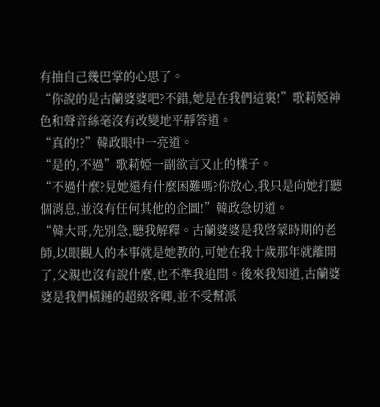有抽自己幾巴掌的心思了。
“你說的是古蘭婆婆吧?不錯,她是在我們這裏!”歌莉婭神色和聲音絲毫沒有改變地平靜答道。
“真的!?”韓政眼中一亮道。
“是的,不過”歌莉婭一副欲言又止的樣子。
“不過什麼?見她還有什麼困難嗎?你放心,我只是向她打聽個消息,並沒有任何其他的企圖!”韓政急切道。
“韓大哥,先別急,聽我解釋。古蘭婆婆是我啓蒙時期的老師,以眼觀人的本事就是她教的,可她在我十歲那年就離開了,父親也沒有說什麼,也不準我追問。後來我知道,古蘭婆婆是我們橫鏈的超級客卿,並不受幫派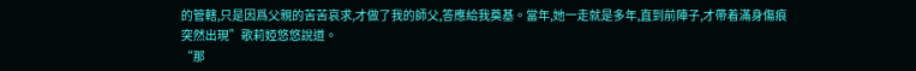的管轄,只是因爲父親的苦苦哀求,才做了我的師父,答應給我奠基。當年,她一走就是多年,直到前陣子,才帶着滿身傷痕突然出現”歌莉婭悠悠說道。
“那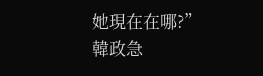她現在在哪?”韓政急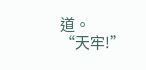道。
“天牢!”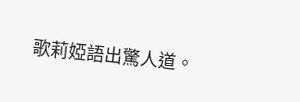歌莉婭語出驚人道。